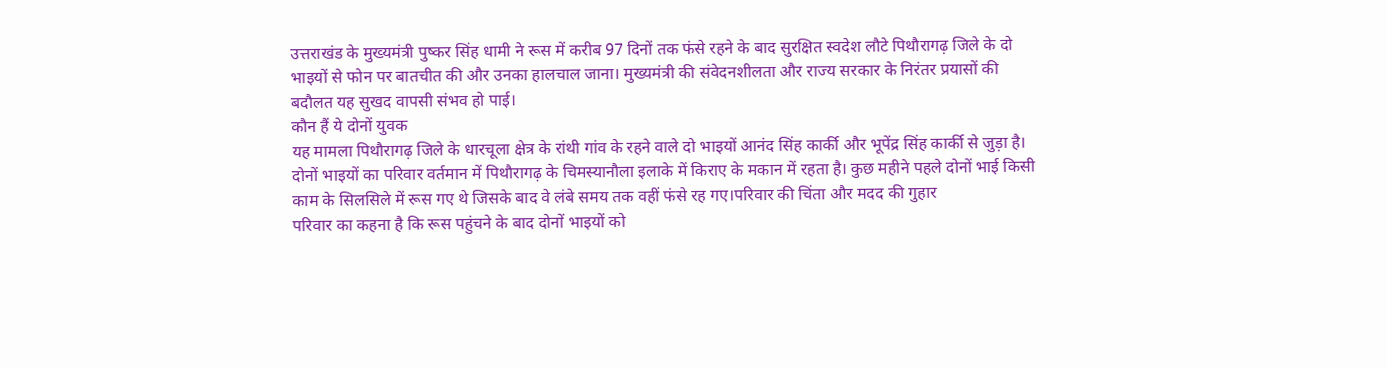उत्तराखंड के मुख्यमंत्री पुष्कर सिंह धामी ने रूस में करीब 97 दिनों तक फंसे रहने के बाद सुरक्षित स्वदेश लौटे पिथौरागढ़ जिले के दो भाइयों से फोन पर बातचीत की और उनका हालचाल जाना। मुख्यमंत्री की संवेदनशीलता और राज्य सरकार के निरंतर प्रयासों की बदौलत यह सुखद वापसी संभव हो पाई।
कौन हैं ये दोनों युवक
यह मामला पिथौरागढ़ जिले के धारचूला क्षेत्र के रांथी गांव के रहने वाले दो भाइयों आनंद सिंह कार्की और भूपेंद्र सिंह कार्की से जुड़ा है। दोनों भाइयों का परिवार वर्तमान में पिथौरागढ़ के चिमस्यानौला इलाके में किराए के मकान में रहता है। कुछ महीने पहले दोनों भाई किसी काम के सिलसिले में रूस गए थे जिसके बाद वे लंबे समय तक वहीं फंसे रह गए।परिवार की चिंता और मदद की गुहार
परिवार का कहना है कि रूस पहुंचने के बाद दोनों भाइयों को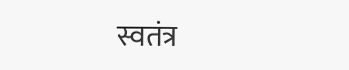स्वतंत्र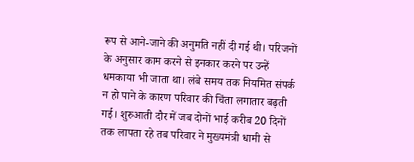रूप से आने-जाने की अनुमति नहीं दी गई थी। परिजनों के अनुसार काम करने से इनकार करने पर उन्हें धमकाया भी जाता था। लंबे समय तक नियमित संपर्क न हो पाने के कारण परिवार की चिंता लगातार बढ़ती गई। शुरुआती दौर में जब दोनों भाई करीब 20 दिनों तक लापता रहे तब परिवार ने मुख्यमंत्री धामी से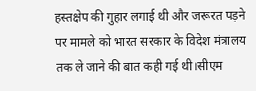हस्तक्षेप की गुहार लगाई थी और जरूरत पड़ने पर मामले को भारत सरकार के विदेश मंत्रालय तक ले जाने की बात कही गई थी।सीएम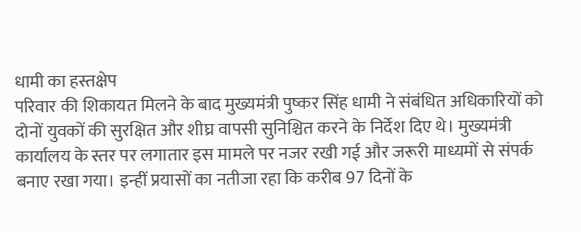धामी का हस्तक्षेप
परिवार की शिकायत मिलने के बाद मुख्यमंत्री पुष्कर सिंह धामी ने संबंधित अधिकारियों को दोनों युवकों की सुरक्षित और शीघ्र वापसी सुनिश्चित करने के निर्देश दिए थे। मुख्यमंत्री कार्यालय के स्तर पर लगातार इस मामले पर नजर रखी गई और जरूरी माध्यमों से संपर्क बनाए रखा गया। इन्हीं प्रयासों का नतीजा रहा कि करीब 97 दिनों के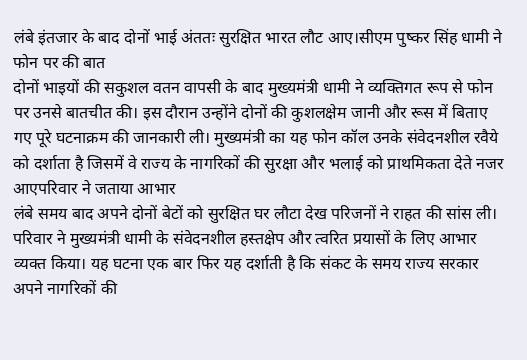लंबे इंतजार के बाद दोनों भाई अंततः सुरक्षित भारत लौट आए।सीएम पुष्कर सिंह धामी ने फोन पर की बात
दोनों भाइयों की सकुशल वतन वापसी के बाद मुख्यमंत्री धामी ने व्यक्तिगत रूप से फोन पर उनसे बातचीत की। इस दौरान उन्होंने दोनों की कुशलक्षेम जानी और रूस में बिताए गए पूरे घटनाक्रम की जानकारी ली। मुख्यमंत्री का यह फोन कॉल उनके संवेदनशील रवैये को दर्शाता है जिसमें वे राज्य के नागरिकों की सुरक्षा और भलाई को प्राथमिकता देते नजर आएपरिवार ने जताया आभार
लंबे समय बाद अपने दोनों बेटों को सुरक्षित घर लौटा देख परिजनों ने राहत की सांस ली। परिवार ने मुख्यमंत्री धामी के संवेदनशील हस्तक्षेप और त्वरित प्रयासों के लिए आभार व्यक्त किया। यह घटना एक बार फिर यह दर्शाती है कि संकट के समय राज्य सरकार अपने नागरिकों की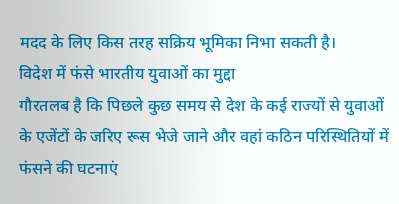मदद के लिए किस तरह सक्रिय भूमिका निभा सकती है।
विदेश में फंसे भारतीय युवाओं का मुद्दा
गौरतलब है कि पिछले कुछ समय से देश के कई राज्यों से युवाओं के एजेंटों के जरिए रूस भेजे जाने और वहां कठिन परिस्थितियों में फंसने की घटनाएं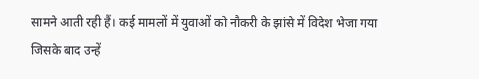सामने आती रही हैं। कई मामलों में युवाओं को नौकरी के झांसे में विदेश भेजा गया जिसके बाद उन्हें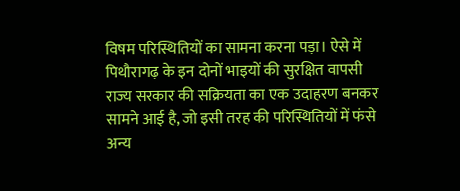विषम परिस्थितियों का सामना करना पड़ा। ऐसे में पिथौरागढ़ के इन दोनों भाइयों की सुरक्षित वापसी राज्य सरकार की सक्रियता का एक उदाहरण बनकर सामने आई है, जो इसी तरह की परिस्थितियों में फंसे अन्य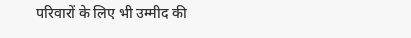परिवारों के लिए भी उम्मीद की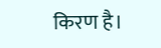किरण है।